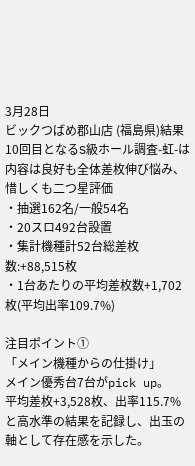3月28日
ビックつばめ郡山店 (福島県)結果
10回目となるS級ホール調査-虹-は内容は良好も全体差枚伸び悩み、惜しくも二つ星評価
・抽選162名/一般54名
・20スロ492台設置
・集計機種計52台総差枚数:+88,515枚
・1台あたりの平均差枚数+1,702枚(平均出率109.7%)

注目ポイント①
「メイン機種からの仕掛け」
メイン優秀台7台がpick up。
平均差枚+3,528枚、出率115.7%と高水準の結果を記録し、出玉の軸として存在感を示した。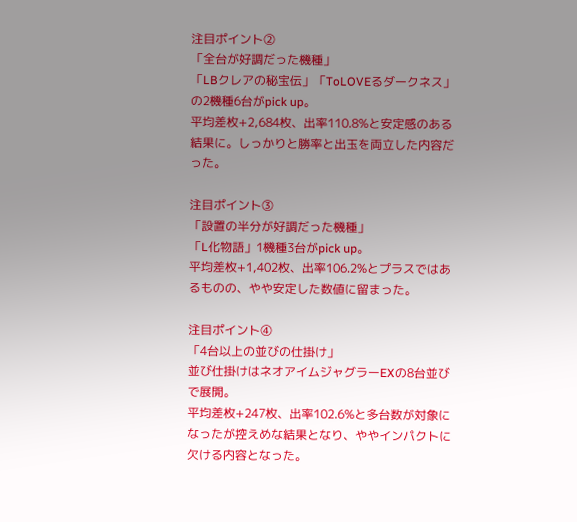注目ポイント②
「全台が好調だった機種」
「LBクレアの秘宝伝」「ToLOVEるダークネス」の2機種6台がpick up。
平均差枚+2,684枚、出率110.8%と安定感のある結果に。しっかりと勝率と出玉を両立した内容だった。

注目ポイント③
「設置の半分が好調だった機種」
「L化物語」1機種3台がpick up。
平均差枚+1,402枚、出率106.2%とプラスではあるものの、やや安定した数値に留まった。

注目ポイント④
「4台以上の並びの仕掛け」
並び仕掛けはネオアイムジャグラーEXの8台並びで展開。
平均差枚+247枚、出率102.6%と多台数が対象になったが控えめな結果となり、ややインパクトに欠ける内容となった。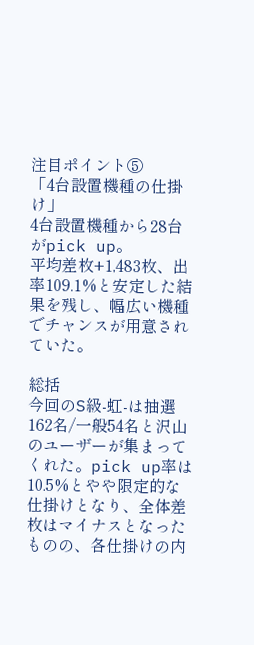注目ポイント⑤
「4台設置機種の仕掛け」
4台設置機種から28台がpick up。
平均差枚+1,483枚、出率109.1%と安定した結果を残し、幅広い機種でチャンスが用意されていた。

総括
今回のS級‐虹‐は抽選162名/一般54名と沢山のユーザーが集まってくれた。pick up率は10.5%とやや限定的な仕掛けとなり、全体差枚はマイナスとなったものの、各仕掛けの内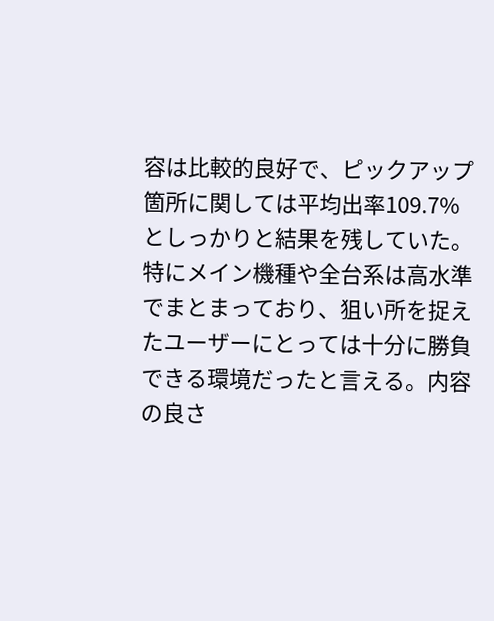容は比較的良好で、ピックアップ箇所に関しては平均出率109.7%としっかりと結果を残していた。特にメイン機種や全台系は高水準でまとまっており、狙い所を捉えたユーザーにとっては十分に勝負できる環境だったと言える。内容の良さ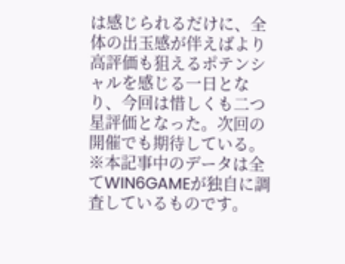は感じられるだけに、全体の出玉感が伴えばより高評価も狙えるポテンシャルを感じる一日となり、今回は惜しくも二つ星評価となった。次回の開催でも期待している。
※本記事中のデータは全てWIN6GAMEが独自に調査しているものです。